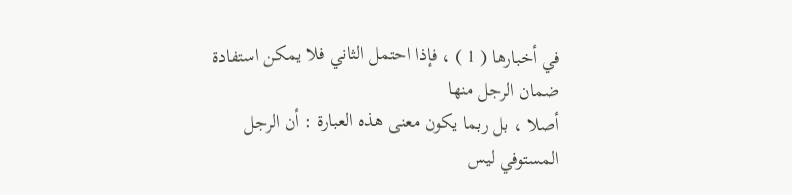في أخبارها ( 1 ) ، فإذا احتمل الثاني فلا يمكن استفادة ضمان الرجل منها
أصلا ، بل ربما يكون معنى هذه العبارة : أن الرجل المستوفي ليس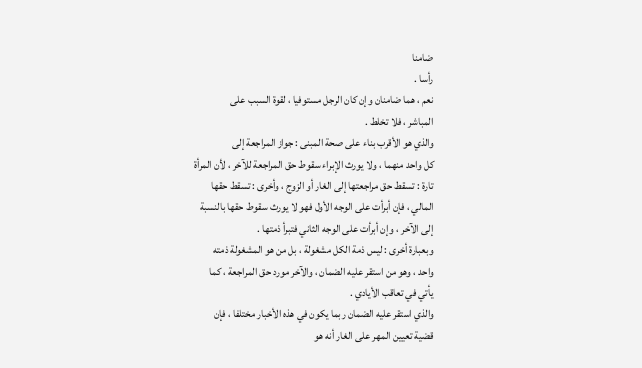ضامنا
رأسا .
نعم ، هما ضامنان وإن كان الرجل مستوفيا ، لقوة السبب على
المباشر ، فلا تخلط .
والذي هو الأقرب بناء على صحة المبنى : جواز المراجعة إلى
كل واحد منهما ، ولا يورث الإبراء سقوط حق المراجعة للآخر ، لأن المرأة
تارة : تسقط حق مراجعتها إلى الغار أو الزوج ، وأخرى : تسقط حقها
المالي ، فإن أبرأت على الوجه الأول فهو لا يورث سقوط حقها بالنسبة
إلى الآخر ، وإن أبرأت على الوجه الثاني فتبرأ ذمتها .
وبعبارة أخرى : ليس ذمة الكل مشغولة ، بل من هو المشغولة ذمته
واحد ، وهو من استقر عليه الضمان ، والآخر مورد حق المراجعة ، كما
يأتي في تعاقب الأيادي .
والذي استقر عليه الضمان ربما يكون في هذه الأخبار مختلفا ، فإن
قضية تعيين المهر على الغار أنه هو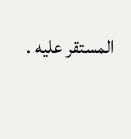المستقر عليه .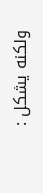ولكنه يشكل :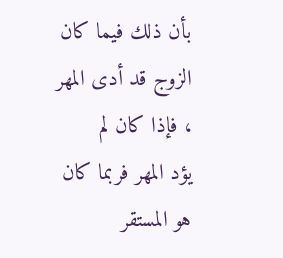بأن ذلك فيما كان الزوج قد أدى المهر ، فإذا كان لم
يؤد المهر فربما كان هو المستقر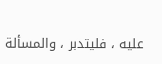عليه ، فليتدبر ، والمسألة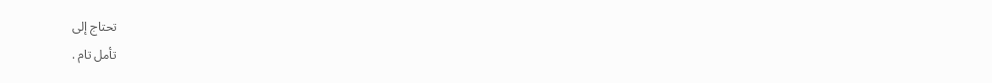تحتاج إلى
تأمل تام .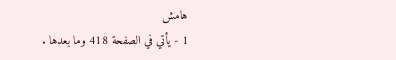هامش
1 - يأتي في الصفحة 418 وما بعدها .